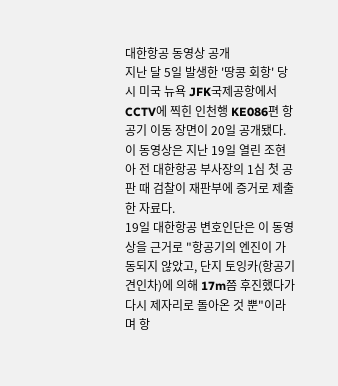대한항공 동영상 공개
지난 달 5일 발생한 '땅콩 회항' 당시 미국 뉴욕 JFK국제공항에서 CCTV에 찍힌 인천행 KE086편 항공기 이동 장면이 20일 공개됐다.
이 동영상은 지난 19일 열린 조현아 전 대한항공 부사장의 1심 첫 공판 때 검찰이 재판부에 증거로 제출한 자료다.
19일 대한항공 변호인단은 이 동영상을 근거로 "항공기의 엔진이 가동되지 않았고, 단지 토잉카(항공기 견인차)에 의해 17m쯤 후진했다가 다시 제자리로 돌아온 것 뿐"이라며 항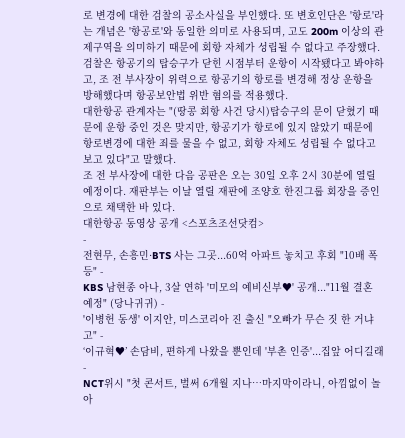로 변경에 대한 검찰의 공소사실을 부인했다. 또 변호인단은 '항로'라는 개념은 '항공로'와 동일한 의미로 사용되며, 고도 200m 이상의 관제구역을 의미하기 때문에 회항 자체가 성립될 수 없다고 주장했다.
검찰은 항공기의 탑승구가 닫힌 시점부터 운항이 시작됐다고 봐야하고, 조 전 부사장이 위력으로 항공기의 항로를 변경해 정상 운항을 방해했다며 항공보안법 위반 혐의를 적용했다.
대한항공 관계자는 "(땅콩 회항 사건 당시)탑승구의 문이 닫혔기 때문에 운항 중인 것은 맞지만, 항공기가 항로에 있지 않았기 때문에 항로변경에 대한 죄를 물을 수 없고, 회항 자체도 성립될 수 없다고 보고 있다"고 말했다.
조 전 부사장에 대한 다음 공판은 오는 30일 오후 2시 30분에 열릴 예정이다. 재판부는 이날 열릴 재판에 조양호 한진그룹 회장을 증인으로 채택한 바 있다.
대한항공 동영상 공개 <스포츠조선닷컴>
-
전현무, 손흥민·BTS 사는 그곳...60억 아파트 놓치고 후회 "10배 폭등" -
KBS 남현종 아나, 3살 연하 '미모의 예비신부♥' 공개..."11월 결혼 예정" (당나귀귀) -
'이병헌 동생' 이지안, 미스코리아 진 출신 "오빠가 무슨 짓 한 거냐고" -
‘이규혁♥’ 손담비, 편하게 나왔을 뿐인데 '부촌 인증'...집앞 어디길래 -
NCT위시 "첫 콘서트, 벌써 6개월 지나…마지막이라니, 아낌없이 놀아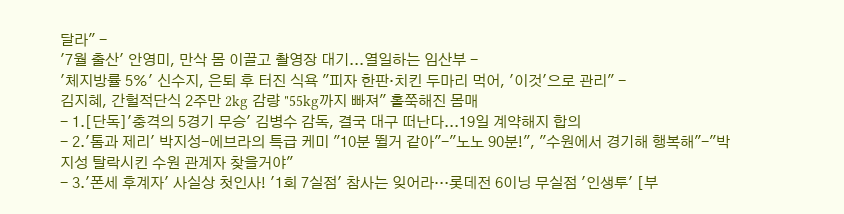달라" -
'7월 출산' 안영미, 만삭 몸 이끌고 촬영장 대기...열일하는 임산부 -
'체지방률 5%' 신수지, 은퇴 후 터진 식욕 "피자 한판·치킨 두마리 먹어, '이것'으로 관리" -
김지혜, 간헐적단식 2주만 2kg 감량 "55kg까지 빠져" 홀쭉해진 몸매
- 1.[단독]'충격의 5경기 무승' 김병수 감독, 결국 대구 떠난다...19일 계약해지 합의
- 2.'톰과 제리' 박지성-에브라의 특급 케미 "10분 뛸거 같아"-"노노 90분!", "수원에서 경기해 행복해"-"박지성 탈락시킨 수원 관계자 찾을거야"
- 3.'폰세 후계자' 사실상 첫인사! '1회 7실점' 참사는 잊어라…롯데전 6이닝 무실점 '인생투' [부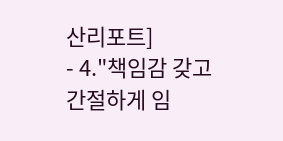산리포트]
- 4."책임감 갖고 간절하게 임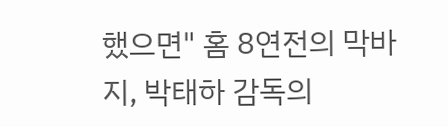했으면" 홈 8연전의 막바지, 박태하 감독의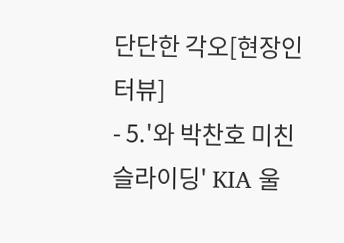단단한 각오[현장인터뷰]
- 5.'와 박찬호 미친 슬라이딩' KIA 울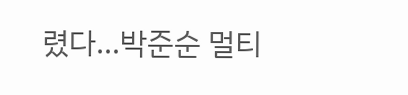렸다…박준순 멀티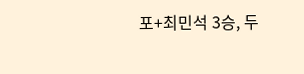포+최민석 3승, 두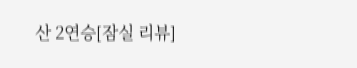산 2연승[잠실 리뷰]